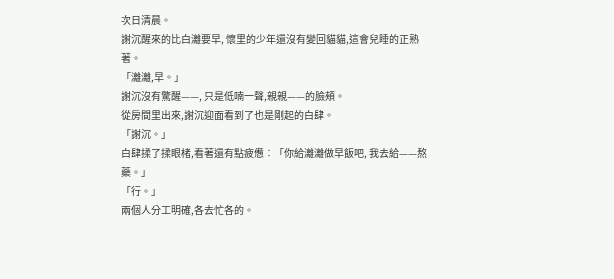次日清晨。
謝沉醒來的比白灕要早, 懷里的少年還沒有變回貓貓,這會兒睡的正熟著。
「灕灕,早。」
謝沉沒有驚醒——, 只是低喃一聲,親親——的臉頰。
從房間里出來,謝沉迎面看到了也是剛起的白肆。
「謝沉。」
白肆揉了揉眼楮,看著還有點疲憊︰「你給灕灕做早飯吧, 我去給——熬藥。」
「行。」
兩個人分工明確,各去忙各的。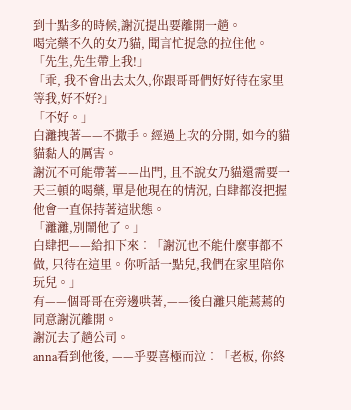到十點多的時候,謝沉提出要離開一趟。
喝完藥不久的女乃貓, 聞言忙捉急的拉住他。
「先生,先生帶上我!」
「乖, 我不會出去太久,你跟哥哥們好好待在家里等我,好不好?」
「不好。」
白灕拽著——不撒手。經過上次的分開, 如今的貓貓黏人的厲害。
謝沉不可能帶著——出門, 且不說女乃貓還需要一天三頓的喝藥, 單是他現在的情況, 白肆都沒把握他會一直保持著這狀態。
「灕灕,別鬧他了。」
白肆把——給扣下來︰「謝沉也不能什麼事都不做, 只待在這里。你听話一點兒,我們在家里陪你玩兒。」
有——個哥哥在旁邊哄著,——後白灕只能蔫蔫的同意謝沉離開。
謝沉去了趟公司。
anna看到他後, ——乎要喜極而泣︰「老板, 你終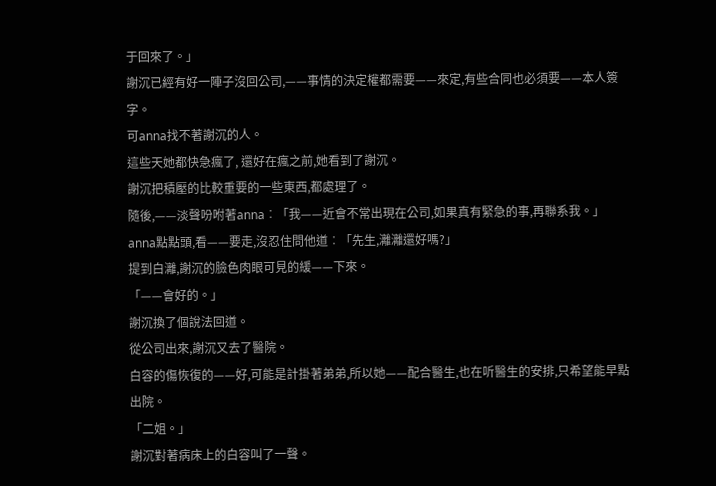于回來了。」
謝沉已經有好一陣子沒回公司,——事情的決定權都需要——來定,有些合同也必須要——本人簽字。
可anna找不著謝沉的人。
這些天她都快急瘋了, 還好在瘋之前,她看到了謝沉。
謝沉把積壓的比較重要的一些東西,都處理了。
隨後,——淡聲吩咐著anna︰「我——近會不常出現在公司,如果真有緊急的事,再聯系我。」
anna點點頭,看——要走,沒忍住問他道︰「先生,灕灕還好嗎?」
提到白灕,謝沉的臉色肉眼可見的緩——下來。
「——會好的。」
謝沉換了個說法回道。
從公司出來,謝沉又去了醫院。
白容的傷恢復的——好,可能是計掛著弟弟,所以她——配合醫生,也在听醫生的安排,只希望能早點出院。
「二姐。」
謝沉對著病床上的白容叫了一聲。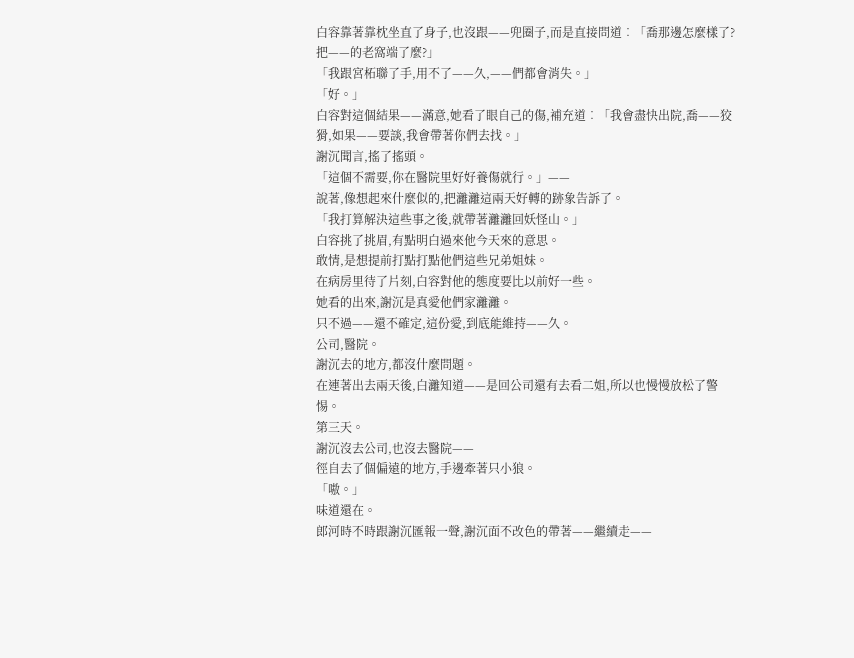白容靠著靠枕坐直了身子,也沒跟——兜圈子,而是直接問道︰「喬那邊怎麼樣了?把——的老窩端了麼?」
「我跟宮柘聯了手,用不了——久,——們都會消失。」
「好。」
白容對這個結果——滿意,她看了眼自己的傷,補充道︰「我會盡快出院,喬——狡猾,如果——要談,我會帶著你們去找。」
謝沉聞言,搖了搖頭。
「這個不需要,你在醫院里好好養傷就行。」——
說著,像想起來什麼似的,把灕灕這兩天好轉的跡象告訴了。
「我打算解決這些事之後,就帶著灕灕回妖怪山。」
白容挑了挑眉,有點明白過來他今天來的意思。
敢情,是想提前打點打點他們這些兄弟姐妹。
在病房里待了片刻,白容對他的態度要比以前好一些。
她看的出來,謝沉是真愛他們家灕灕。
只不過——還不確定,這份愛,到底能維持——久。
公司,醫院。
謝沉去的地方,都沒什麼問題。
在連著出去兩天後,白灕知道——是回公司還有去看二姐,所以也慢慢放松了警惕。
第三天。
謝沉沒去公司,也沒去醫院——
徑自去了個偏遠的地方,手邊牽著只小狼。
「嗷。」
味道還在。
郎河時不時跟謝沉匯報一聲,謝沉面不改色的帶著——繼續走——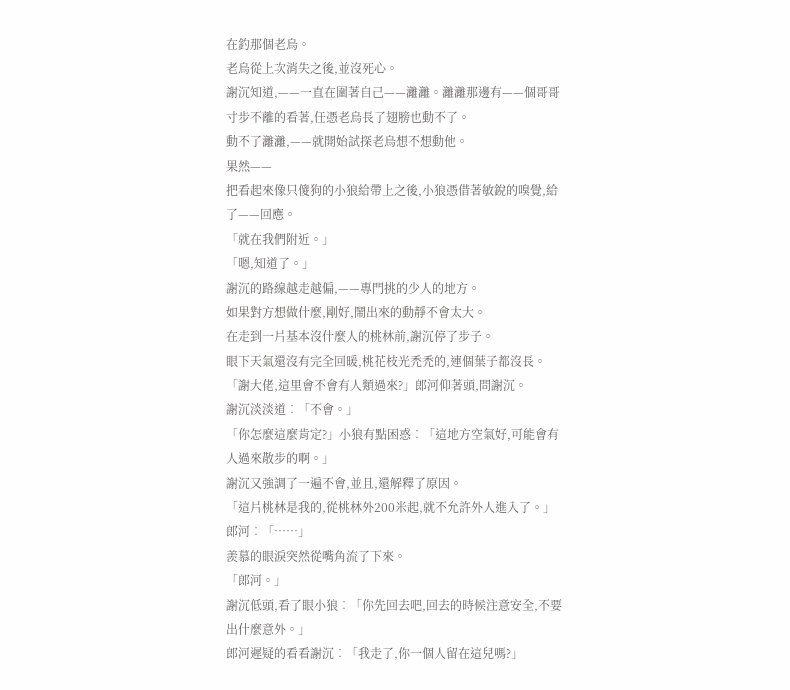在釣那個老烏。
老烏從上次消失之後,並沒死心。
謝沉知道,——一直在圍著自己——灕灕。灕灕那邊有——個哥哥寸步不離的看著,任憑老烏長了翅膀也動不了。
動不了灕灕,——就開始試探老烏想不想動他。
果然——
把看起來像只傻狗的小狼給帶上之後,小狼憑借著敏銳的嗅覺,給了——回應。
「就在我們附近。」
「嗯,知道了。」
謝沉的路線越走越偏,——專門挑的少人的地方。
如果對方想做什麼,剛好,鬧出來的動靜不會太大。
在走到一片基本沒什麼人的桃林前,謝沉停了步子。
眼下天氣還沒有完全回暖,桃花枝光禿禿的,連個葉子都沒長。
「謝大佬,這里會不會有人類過來?」郎河仰著頭,問謝沉。
謝沉淡淡道︰「不會。」
「你怎麼這麼肯定?」小狼有點困惑︰「這地方空氣好,可能會有人過來散步的啊。」
謝沉又強調了一遍不會,並且,還解釋了原因。
「這片桃林是我的,從桃林外200米起,就不允許外人進入了。」
郎河︰「……」
羨慕的眼淚突然從嘴角流了下來。
「郎河。」
謝沉低頭,看了眼小狼︰「你先回去吧,回去的時候注意安全,不要出什麼意外。」
郎河遲疑的看看謝沉︰「我走了,你一個人留在這兒嗎?」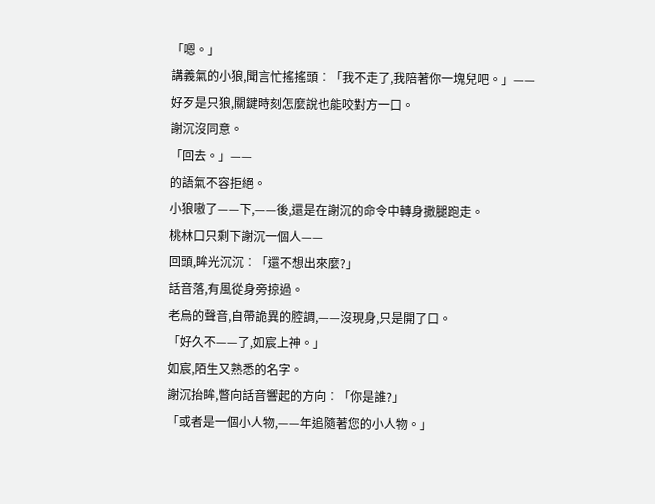「嗯。」
講義氣的小狼,聞言忙搖搖頭︰「我不走了,我陪著你一塊兒吧。」——
好歹是只狼,關鍵時刻怎麼說也能咬對方一口。
謝沉沒同意。
「回去。」——
的語氣不容拒絕。
小狼嗷了——下,——後,還是在謝沉的命令中轉身撒腿跑走。
桃林口只剩下謝沉一個人——
回頭,眸光沉沉︰「還不想出來麼?」
話音落,有風從身旁掠過。
老烏的聲音,自帶詭異的腔調,——沒現身,只是開了口。
「好久不——了,如宸上神。」
如宸,陌生又熟悉的名字。
謝沉抬眸,瞥向話音響起的方向︰「你是誰?」
「或者是一個小人物,——年追隨著您的小人物。」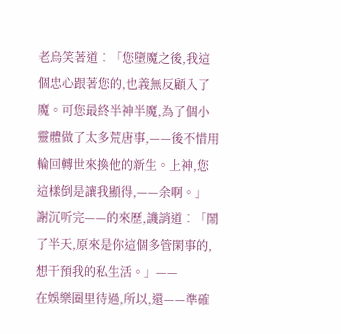老烏笑著道︰「您墮魔之後,我這個忠心跟著您的,也義無反顧入了魔。可您最終半神半魔,為了個小靈體做了太多荒唐事,——後不惜用輪回轉世來換他的新生。上神,您這樣倒是讓我顯得,——余啊。」
謝沉听完——的來歷,譏誚道︰「鬧了半天,原來是你這個多管閑事的,想干預我的私生活。」——
在娛樂圈里待過,所以,還——準確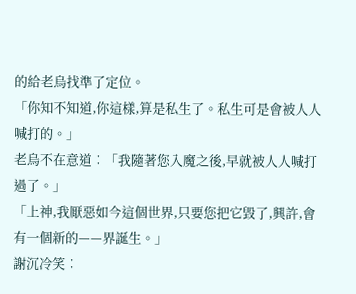的給老烏找準了定位。
「你知不知道,你這樣,算是私生了。私生可是會被人人喊打的。」
老烏不在意道︰「我隨著您入魔之後,早就被人人喊打過了。」
「上神,我厭惡如今這個世界,只要您把它毀了,興許,會有一個新的——界誕生。」
謝沉冷笑︰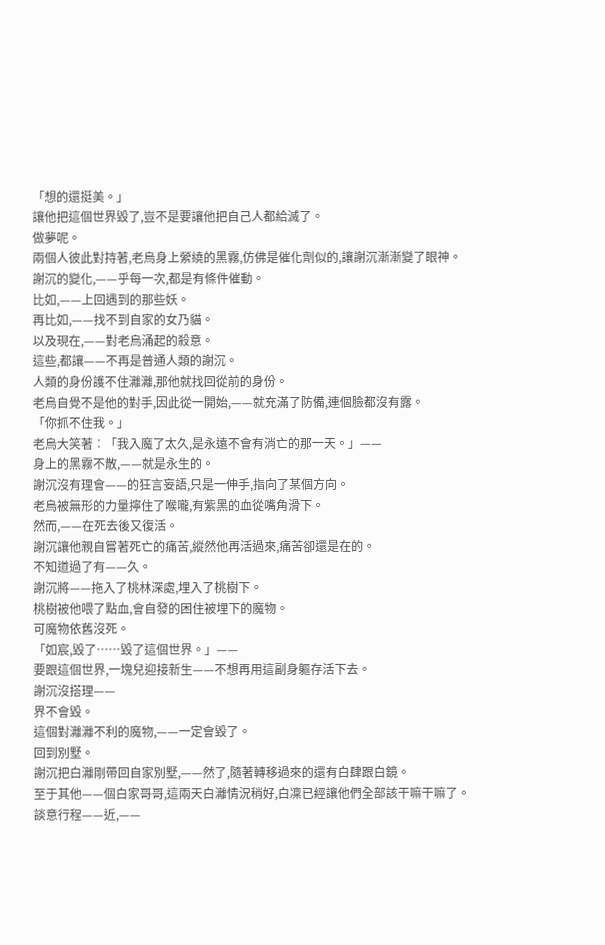「想的還挺美。」
讓他把這個世界毀了,豈不是要讓他把自己人都給滅了。
做夢呢。
兩個人彼此對持著,老烏身上縈繞的黑霧,仿佛是催化劑似的,讓謝沉漸漸變了眼神。
謝沉的變化,——乎每一次,都是有條件催動。
比如,——上回遇到的那些妖。
再比如,——找不到自家的女乃貓。
以及現在,——對老烏涌起的殺意。
這些,都讓——不再是普通人類的謝沉。
人類的身份護不住灕灕,那他就找回從前的身份。
老烏自覺不是他的對手,因此從一開始,——就充滿了防備,連個臉都沒有露。
「你抓不住我。」
老烏大笑著︰「我入魔了太久,是永遠不會有消亡的那一天。」——
身上的黑霧不散,——就是永生的。
謝沉沒有理會——的狂言妄語,只是一伸手,指向了某個方向。
老烏被無形的力量擰住了喉嚨,有紫黑的血從嘴角滑下。
然而,——在死去後又復活。
謝沉讓他親自嘗著死亡的痛苦,縱然他再活過來,痛苦卻還是在的。
不知道過了有——久。
謝沉將——拖入了桃林深處,埋入了桃樹下。
桃樹被他喂了點血,會自發的困住被埋下的魔物。
可魔物依舊沒死。
「如宸,毀了……毀了這個世界。」——
要跟這個世界,一塊兒迎接新生——不想再用這副身軀存活下去。
謝沉沒搭理——
界不會毀。
這個對灕灕不利的魔物,——一定會毀了。
回到別墅。
謝沉把白灕剛帶回自家別墅,——然了,隨著轉移過來的還有白肆跟白鏡。
至于其他——個白家哥哥,這兩天白灕情況稍好,白凜已經讓他們全部該干嘛干嘛了。
談意行程——近,——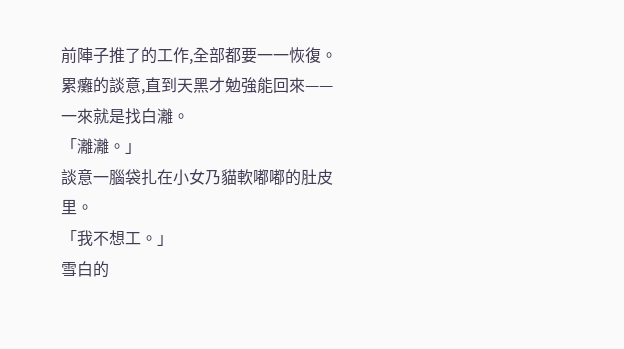前陣子推了的工作,全部都要一一恢復。
累癱的談意,直到天黑才勉強能回來——
一來就是找白灕。
「灕灕。」
談意一腦袋扎在小女乃貓軟嘟嘟的肚皮里。
「我不想工。」
雪白的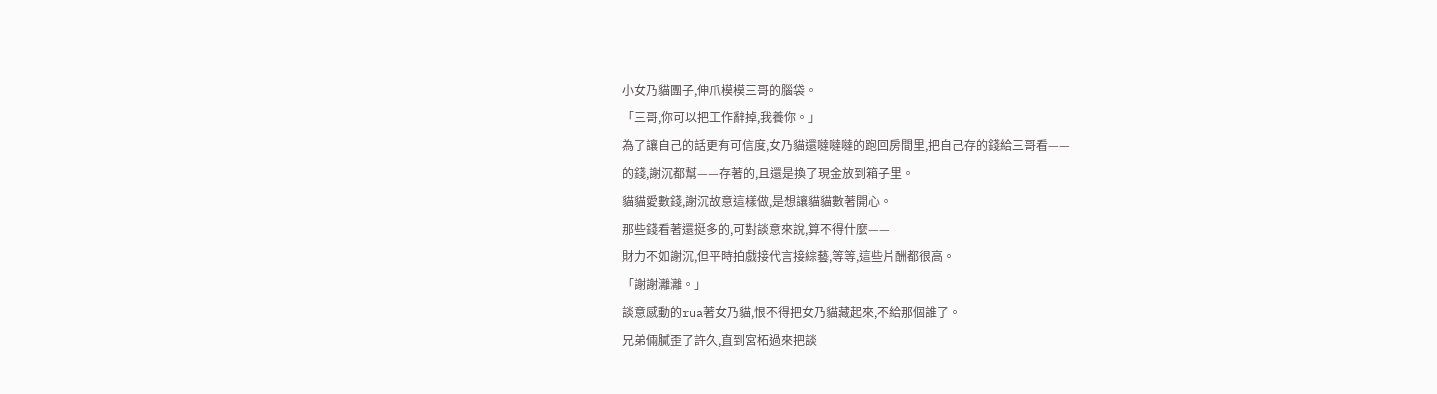小女乃貓團子,伸爪模模三哥的腦袋。
「三哥,你可以把工作辭掉,我養你。」
為了讓自己的話更有可信度,女乃貓還噠噠噠的跑回房間里,把自己存的錢給三哥看——
的錢,謝沉都幫——存著的,且還是換了現金放到箱子里。
貓貓愛數錢,謝沉故意這樣做,是想讓貓貓數著開心。
那些錢看著還挺多的,可對談意來說,算不得什麼——
財力不如謝沉,但平時拍戲接代言接綜藝,等等,這些片酬都很高。
「謝謝灕灕。」
談意感動的rua著女乃貓,恨不得把女乃貓藏起來,不給那個誰了。
兄弟倆膩歪了許久,直到宮柘過來把談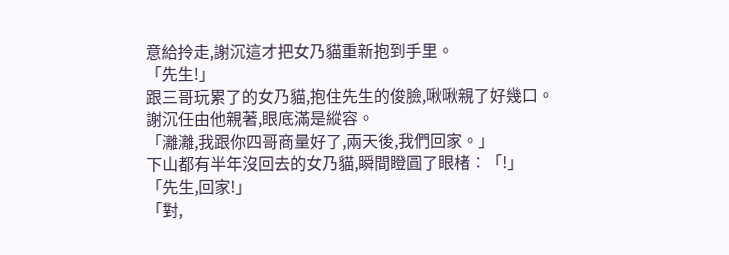意給拎走,謝沉這才把女乃貓重新抱到手里。
「先生!」
跟三哥玩累了的女乃貓,抱住先生的俊臉,啾啾親了好幾口。
謝沉任由他親著,眼底滿是縱容。
「灕灕,我跟你四哥商量好了,兩天後,我們回家。」
下山都有半年沒回去的女乃貓,瞬間瞪圓了眼楮︰「!」
「先生,回家!」
「對,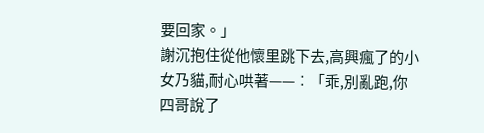要回家。」
謝沉抱住從他懷里跳下去,高興瘋了的小女乃貓,耐心哄著——︰「乖,別亂跑,你四哥說了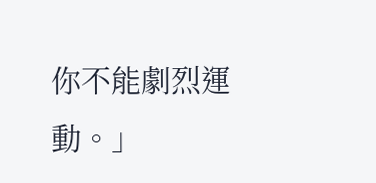你不能劇烈運動。」